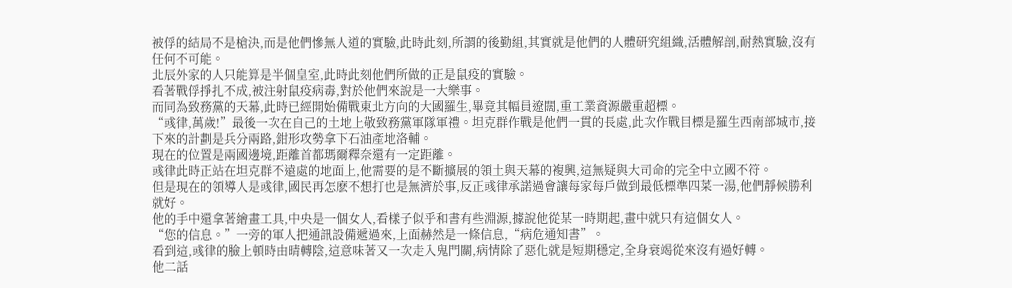被俘的結局不是槍決,而是他們慘無人道的實驗,此時此刻,所謂的後勤組,其實就是他們的人體研究組織,活體解剖,耐熱實驗,沒有任何不可能。
北辰外家的人只能算是半個皇室,此時此刻他們所做的正是鼠疫的實驗。
看著戰俘掙扎不成,被注射鼠疫病毒,對於他們來說是一大樂事。
而同為致務黨的天幕,此時已經開始備戰東北方向的大國羅生,畢竟其幅員遼闊,重工業資源嚴重超標。
“彧律,萬歲!”最後一次在自己的土地上敬致務黨軍隊軍禮。坦克群作戰是他們一貫的長處,此次作戰目標是羅生西南部城市,接下來的計劃是兵分兩路,鉗形攻勢拿下石油產地洛輔。
現在的位置是兩國邊境,距離首都瑪爾釋奈還有一定距離。
彧律此時正站在坦克群不遠處的地面上,他需要的是不斷擴展的領土與天幕的複興,這無疑與大司命的完全中立國不符。
但是現在的領導人是彧律,國民再怎麽不想打也是無濟於事,反正彧律承諾過會讓每家每戶做到最低標準四菜一湯,他們靜候勝利就好。
他的手中還拿著繪畫工具,中央是一個女人,看樣子似乎和書有些淵源,據說他從某一時期起,畫中就只有這個女人。
“您的信息。”一旁的軍人把通訊設備遞過來,上面赫然是一條信息,“病危通知書”。
看到這,彧律的臉上頓時由晴轉陰,這意味著又一次走入鬼門關,病情除了惡化就是短期穩定,全身衰竭從來沒有過好轉。
他二話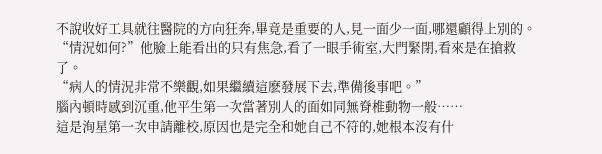不說收好工具就往醫院的方向狂奔,畢竟是重要的人,見一面少一面,哪還顧得上別的。
“情況如何?”他臉上能看出的只有焦急,看了一眼手術室,大門緊閉,看來是在搶救了。
“病人的情況非常不樂觀,如果繼續這麽發展下去,準備後事吧。”
腦內頓時感到沉重,他平生第一次當著別人的面如同無脊椎動物一般……
這是洵星第一次申請離校,原因也是完全和她自己不符的,她根本沒有什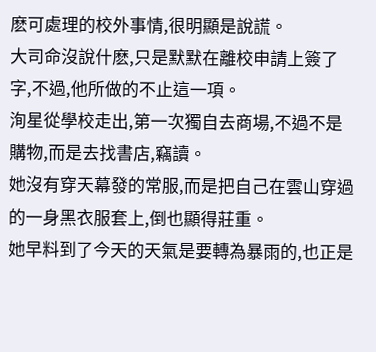麽可處理的校外事情,很明顯是說謊。
大司命沒說什麽,只是默默在離校申請上簽了字,不過,他所做的不止這一項。
洵星從學校走出,第一次獨自去商場,不過不是購物,而是去找書店,竊讀。
她沒有穿天幕發的常服,而是把自己在雲山穿過的一身黑衣服套上,倒也顯得莊重。
她早料到了今天的天氣是要轉為暴雨的,也正是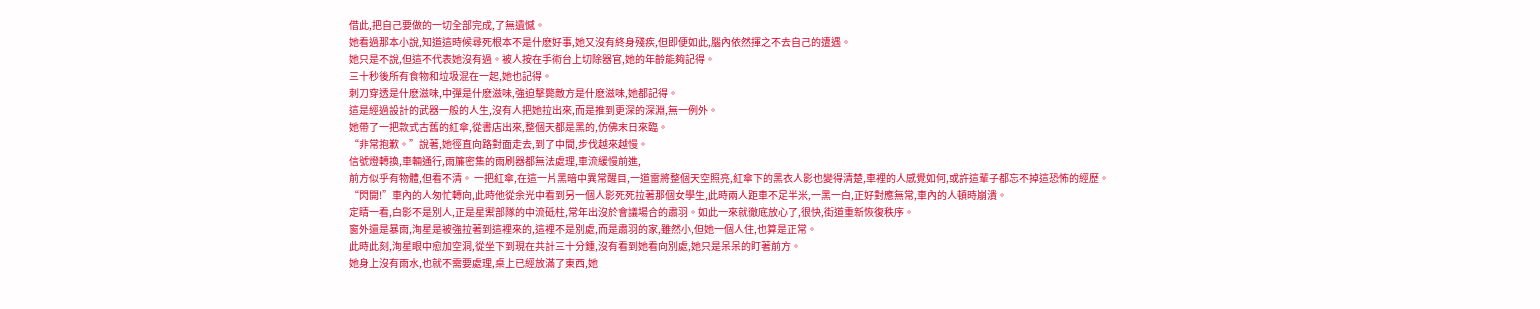借此,把自己要做的一切全部完成,了無遺憾。
她看過那本小說,知道這時候尋死根本不是什麽好事,她又沒有終身殘疾,但即便如此,腦內依然揮之不去自己的遭遇。
她只是不說,但這不代表她沒有過。被人按在手術台上切除器官,她的年齡能夠記得。
三十秒後所有食物和垃圾混在一起,她也記得。
刺刀穿透是什麽滋味,中彈是什麽滋味,強迫擊斃敵方是什麽滋味,她都記得。
這是經過設計的武器一般的人生,沒有人把她拉出來,而是推到更深的深淵,無一例外。
她帶了一把款式古舊的紅傘,從書店出來,整個天都是黑的,仿佛末日來臨。
“非常抱歉。”說著,她徑直向路對面走去,到了中間,步伐越來越慢。
信號燈轉換,車輛通行,雨簾密集的雨刷器都無法處理,車流緩慢前進,
前方似乎有物體,但看不清。 一把紅傘,在這一片黑暗中異常醒目,一道雷將整個天空照亮,紅傘下的黑衣人影也變得清楚,車裡的人感覺如何,或許這輩子都忘不掉這恐怖的經歷。
“閃開!”車內的人匆忙轉向,此時他從余光中看到另一個人影死死拉著那個女學生,此時兩人距車不足半米,一黑一白,正好對應無常,車內的人頓時崩潰。
定睛一看,白影不是別人,正是星禦部隊的中流砥柱,常年出沒於會議場合的肅羽。如此一來就徹底放心了,很快,街道重新恢復秩序。
窗外還是暴雨,洵星是被強拉著到這裡來的,這裡不是別處,而是肅羽的家,雖然小,但她一個人住,也算是正常。
此時此刻,洵星眼中愈加空洞,從坐下到現在共計三十分鍾,沒有看到她看向別處,她只是呆呆的盯著前方。
她身上沒有雨水,也就不需要處理,桌上已經放滿了東西,她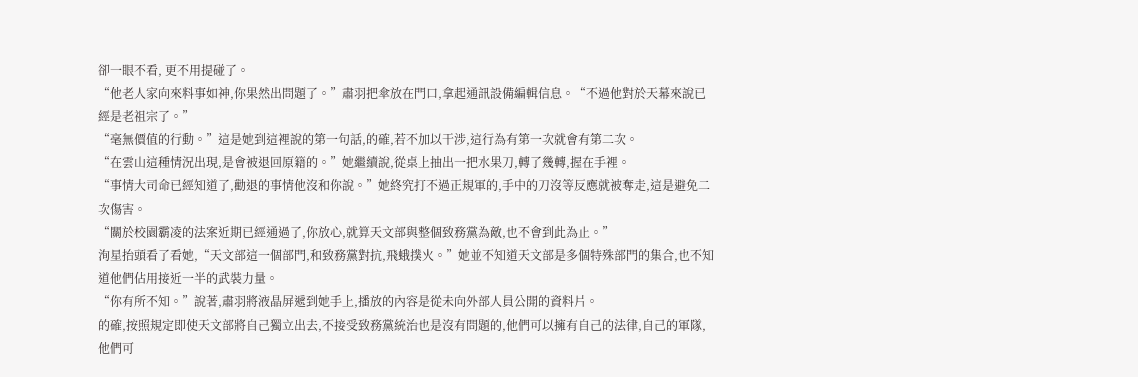卻一眼不看, 更不用提碰了。
“他老人家向來料事如神,你果然出問題了。”肅羽把傘放在門口,拿起通訊設備編輯信息。“不過他對於天幕來說已經是老祖宗了。”
“毫無價值的行動。”這是她到這裡說的第一句話,的確,若不加以干涉,這行為有第一次就會有第二次。
“在雲山這種情況出現,是會被退回原籍的。”她繼續說,從桌上抽出一把水果刀,轉了幾轉,握在手裡。
“事情大司命已經知道了,勸退的事情他沒和你說。”她終究打不過正規軍的,手中的刀沒等反應就被奪走,這是避免二次傷害。
“關於校園霸凌的法案近期已經通過了,你放心,就算天文部與整個致務黨為敵,也不會到此為止。”
洵星抬頭看了看她,“天文部這一個部門,和致務黨對抗,飛蛾撲火。”她並不知道天文部是多個特殊部門的集合,也不知道他們佔用接近一半的武裝力量。
“你有所不知。”說著,肅羽將液晶屏遞到她手上,播放的內容是從未向外部人員公開的資料片。
的確,按照規定即使天文部將自己獨立出去,不接受致務黨統治也是沒有問題的,他們可以擁有自己的法律,自己的軍隊,他們可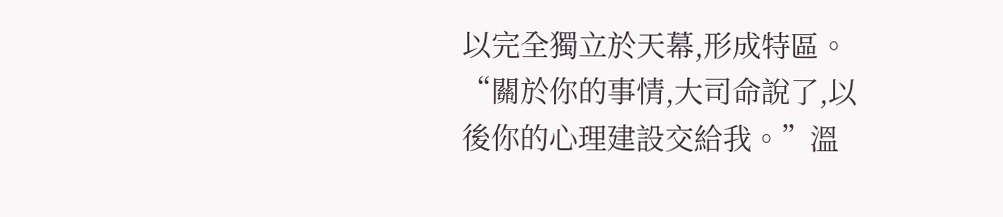以完全獨立於天幕,形成特區。
“關於你的事情,大司命說了,以後你的心理建設交給我。”溫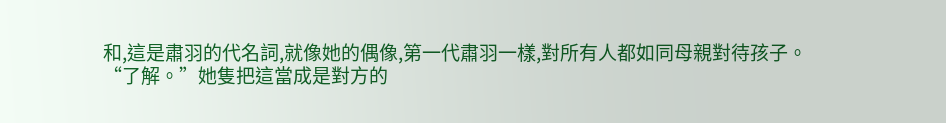和,這是肅羽的代名詞,就像她的偶像,第一代肅羽一樣,對所有人都如同母親對待孩子。
“了解。”她隻把這當成是對方的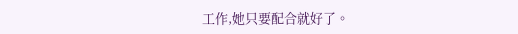工作,她只要配合就好了。